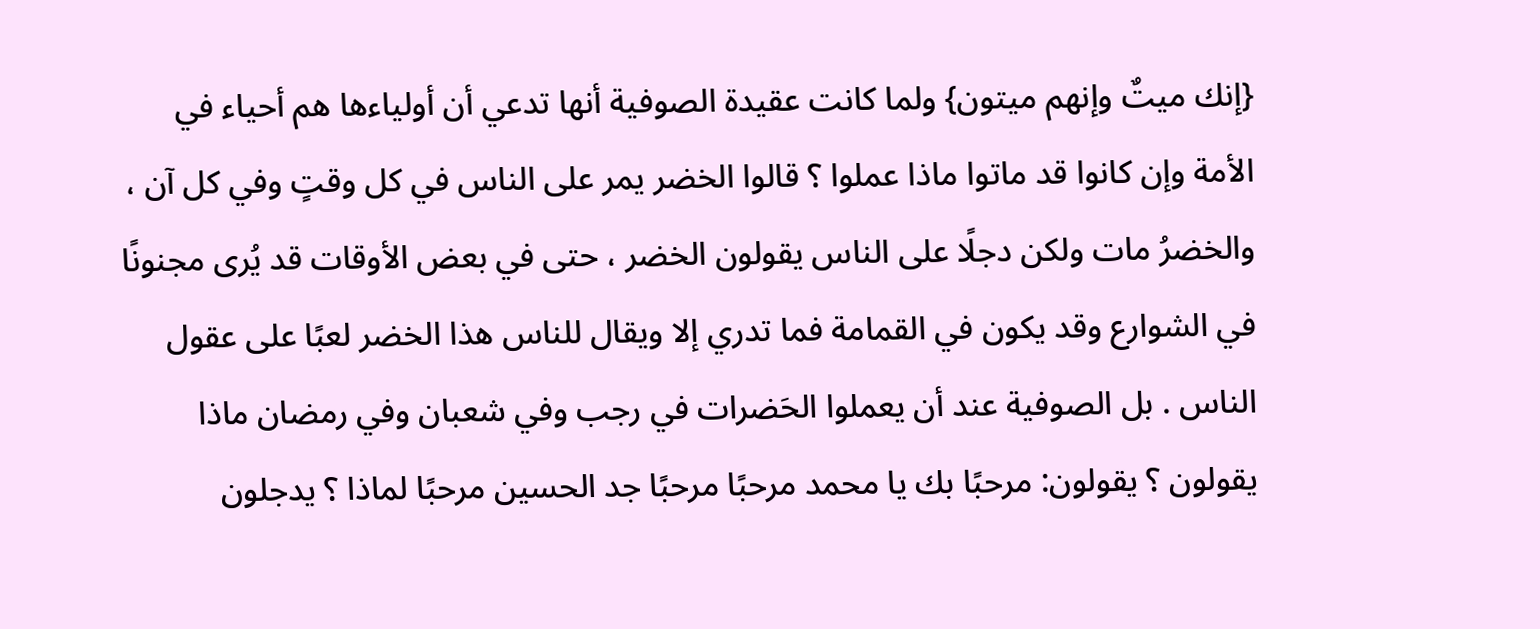{إنك ميتٌ وإنهم ميتون} ولما كانت عقيدة الصوفية أنها تدعي أن أولياءها هم أحياء في الأمة وإن كانوا قد ماتوا ماذا عملوا ؟ قالوا الخضر يمر على الناس في كل وقتٍ وفي كل آن ، والخضرُ مات ولكن دجلًا على الناس يقولون الخضر ، حتى في بعض الأوقات قد يُرى مجنونًا في الشوارع وقد يكون في القمامة فما تدري إلا ويقال للناس هذا الخضر لعبًا على عقول الناس . بل الصوفية عند أن يعملوا الحَضرات في رجب وفي شعبان وفي رمضان ماذا يقولون ؟ يقولون: مرحبًا بك يا محمد مرحبًا مرحبًا جد الحسين مرحبًا لماذا ؟ يدجلون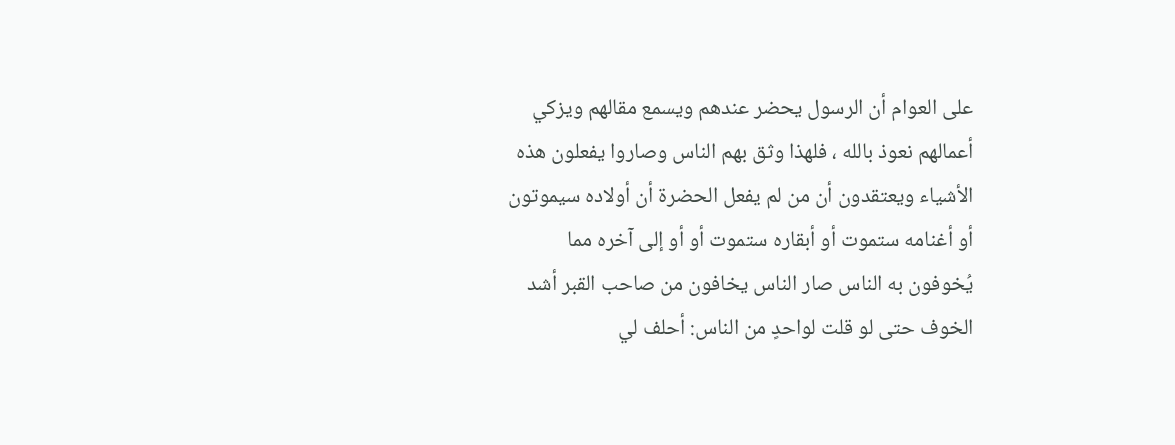على العوام أن الرسول يحضر عندهم ويسمع مقالهم ويزكي أعمالهم نعوذ بالله ، فلهذا وثق بهم الناس وصاروا يفعلون هذه الأشياء ويعتقدون أن من لم يفعل الحضرة أن أولاده سيموتون أو أغنامه ستموت أو أبقاره ستموت أو أو إلى آخره مما يُخوفون به الناس صار الناس يخافون من صاحب القبر أشد الخوف حتى لو قلت لواحدٍ من الناس: أحلف لي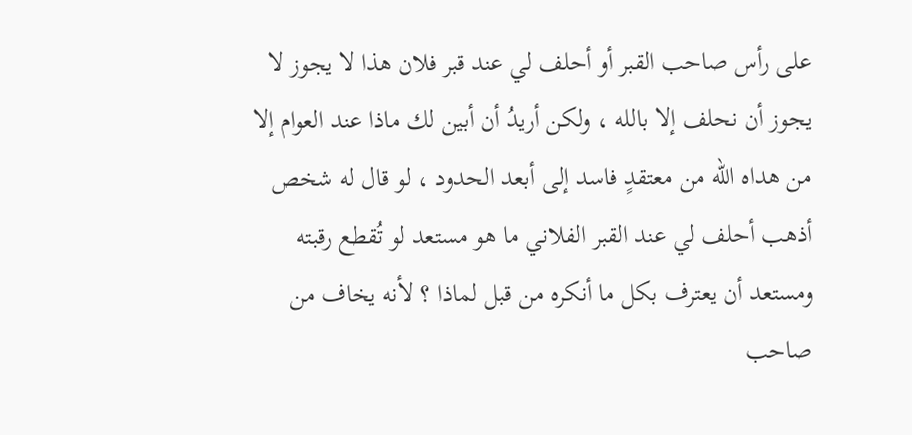على رأس صاحب القبر أو أحلف لي عند قبر فلان هذا لا يجوز لا يجوز أن نحلف إلا بالله ، ولكن أريدُ أن أبين لك ماذا عند العوام إلا من هداه الله من معتقدٍ فاسد إلى أبعد الحدود ، لو قال له شخص أذهب أحلف لي عند القبر الفلاني ما هو مستعد لو تُقطع رقبته ومستعد أن يعترف بكل ما أنكره من قبل لماذا ؟ لأنه يخاف من صاحب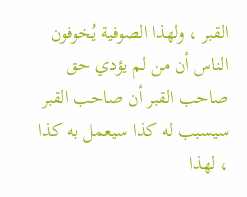القبر ، ولهذا الصوفية يُخوفون الناس أن من لم يؤدي حق صاحب القبر أن صاحب القبر سيسبب له كذا سيعمل به كذا ، لهذا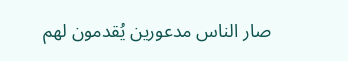صار الناس مدعورين يُقدمون لهم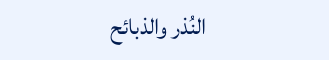النُذر والذبائح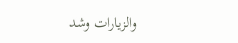والزيارات وشد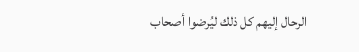الرحال إليهم كل ذلك ليُرضوا أصحاب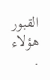القبور هؤلاء .